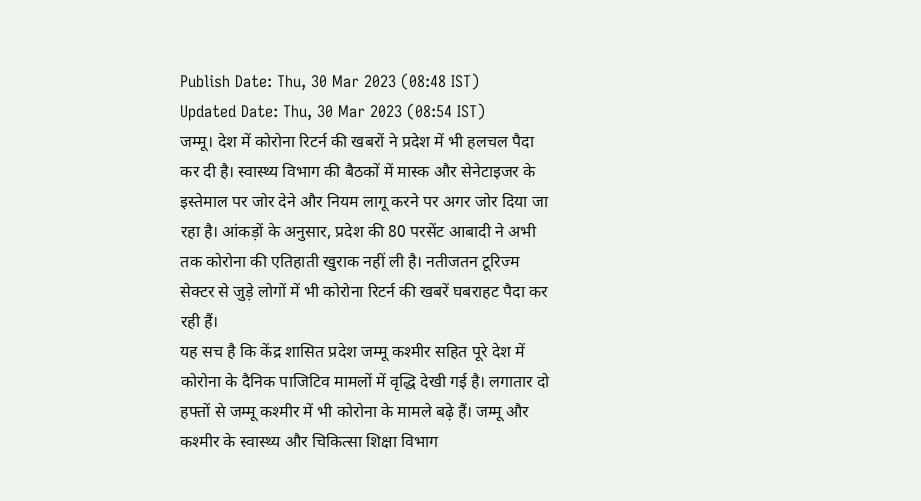Publish Date: Thu, 30 Mar 2023 (08:48 IST)
Updated Date: Thu, 30 Mar 2023 (08:54 IST)
जम्मू। देश में कोरोना रिटर्न की खबरों ने प्रदेश में भी हलचल पैदा कर दी है। स्वास्थ्य विभाग की बैठकों में मास्क और सेनेटाइजर के इस्तेमाल पर जोर देने और नियम लागू करने पर अगर जोर दिया जा रहा है। आंकड़ों के अनुसार, प्रदेश की 80 परसेंट आबादी ने अभी तक कोरोना की एतिहाती खुराक नहीं ली है। नतीजतन टूरिज्म सेक्टर से जुड़े लोगों में भी कोरोना रिटर्न की खबरें घबराहट पैदा कर रही हैं।
यह सच है कि केंद्र शासित प्रदेश जम्मू कश्मीर सहित पूरे देश में कोरोना के दैनिक पाजिटिव मामलों में वृद्धि देखी गई है। लगातार दो हफ्तों से जम्मू कश्मीर में भी कोरोना के मामले बढ़े हैं। जम्मू और कश्मीर के स्वास्थ्य और चिकित्सा शिक्षा विभाग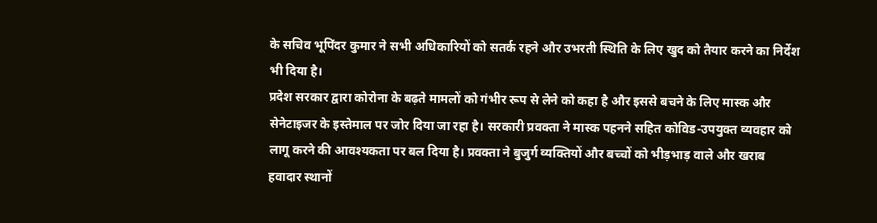के सचिव भूपिंदर कुमार ने सभी अधिकारियों को सतर्क रहने और उभरती स्थिति के लिए खुद को तैयार करने का निर्देश भी दिया है।
प्रदेश सरकार द्वारा कोरोना के बढ़ते मामलों को गंभीर रूप से लेने को कहा है और इससे बचने के लिए मास्क और सेनेटाइजर के इस्तेमाल पर जोर दिया जा रहा है। सरकारी प्रवक्ता ने मास्क पहनने सहित कोविड-उपयुक्त व्यवहार को लागू करने की आवश्यकता पर बल दिया है। प्रवक्ता ने बुजुर्ग व्यक्तियों और बच्चों को भीड़भाड़ वाले और खराब हवादार स्थानों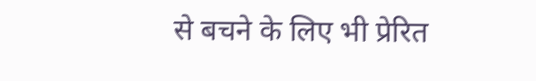से बचने के लिए भी प्रेरित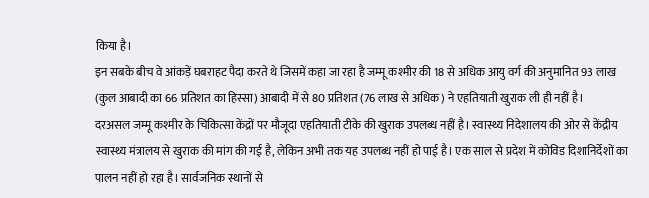किया है।
इन सबके बीच वे आंकड़ें घबराहट पैदा करते थे जिसमें कहा जा रहा है जम्मू कश्मीर की 18 से अधिक आयु वर्ग की अनुमानित 93 लाख (कुल आबादी का 66 प्रतिशत का हिस्सा) आबादी में से 80 प्रतिशत (76 लाख से अधिक) ने एहतियाती खुराक ली ही नहीं है।
दरअसल जम्मू कश्मीर के चिकित्सा केंद्रों पर मौजूदा एहतियाती टीके की खुराक उपलब्ध नहीं है। स्वास्थ्य निदेशालय की ओर से केंद्रीय स्वास्थ्य मंत्रालय से खुराक की मांग की गई है, लेकिन अभी तक यह उपलब्ध नहीं हो पाई है। एक साल से प्रदेश में कोविड दिशानिर्देशों का पालन नहीं हो रहा है। सार्वजनिक स्थानों से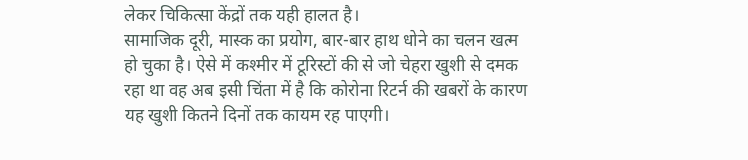लेकर चिकित्सा केंद्रों तक यही हालत है।
सामाजिक दूरी, मास्क का प्रयोग, बार-बार हाथ धोने का चलन खत्म हो चुका है। ऐसे में कश्मीर में टूरिस्टों की से जो चेहरा खुशी से दमक रहा था वह अब इसी चिंता में है कि कोरोना रिटर्न की खबरों के कारण यह खुशी कितने दिनों तक कायम रह पाएगी।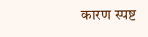कारण स्पष्ट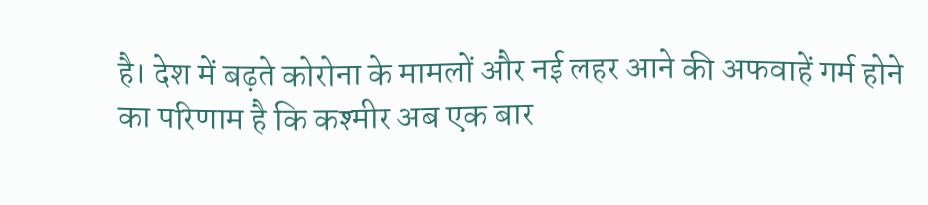है। देश में बढ़ते कोरोना के मामलों और नई लहर आने की अफवाहें गर्म होने का परिणाम है कि कश्मीर अब एक बार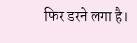फिर डरने लगा है।